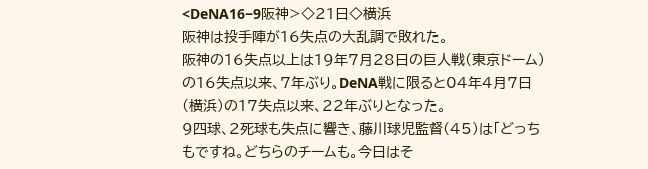<DeNA16−9阪神>◇21日◇横浜
阪神は投手陣が16失点の大乱調で敗れた。
阪神の16失点以上は19年7月28日の巨人戦(東京ドーム)の16失点以来、7年ぶり。DeNA戦に限ると04年4月7日(横浜)の17失点以来、22年ぶりとなった。
9四球、2死球も失点に響き、藤川球児監督(45)は「どっちもですね。どちらのチームも。今日はそ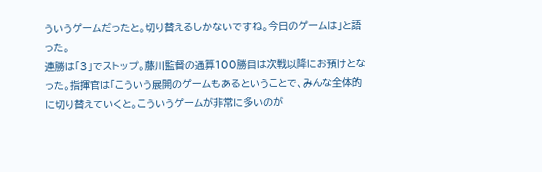ういうゲームだったと。切り替えるしかないですね。今日のゲームは」と語った。
連勝は「3」でストップ。藤川監督の通算100勝目は次戦以降にお預けとなった。指揮官は「こういう展開のゲームもあるということで、みんな全体的に切り替えていくと。こういうゲームが非常に多いのが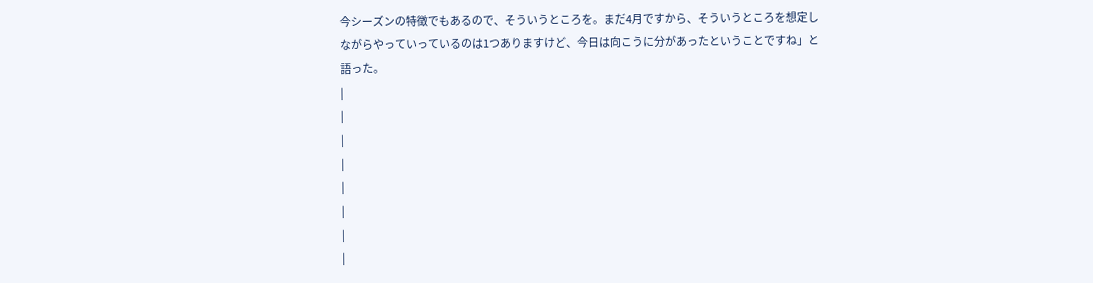今シーズンの特徴でもあるので、そういうところを。まだ4月ですから、そういうところを想定しながらやっていっているのは1つありますけど、今日は向こうに分があったということですね」と語った。
|
|
|
|
|
|
|
|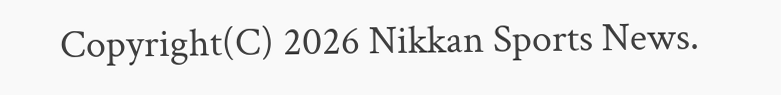Copyright(C) 2026 Nikkan Sports News.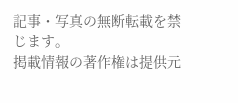記事・写真の無断転載を禁じます。
掲載情報の著作権は提供元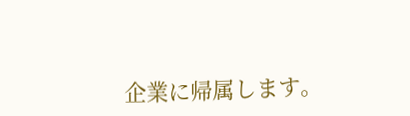企業に帰属します。